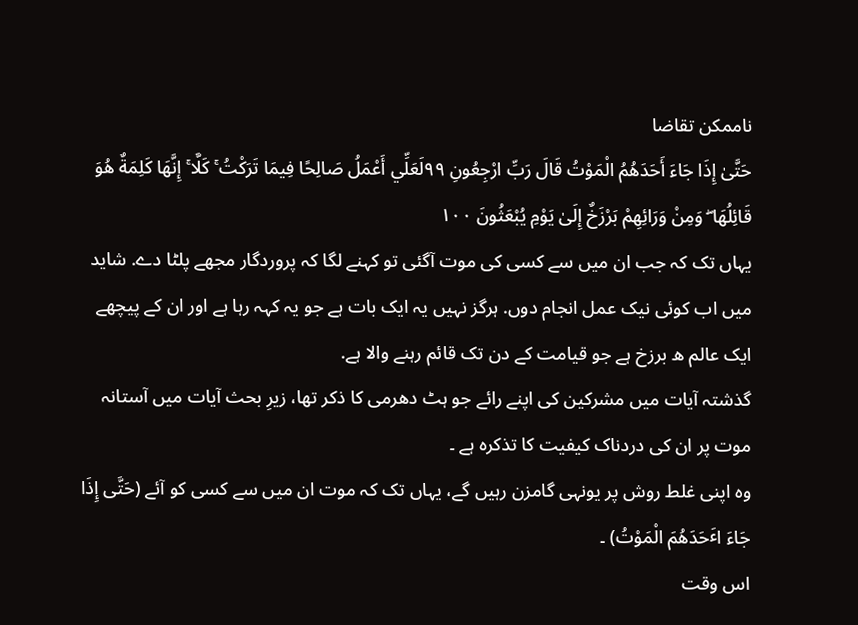ناممکن تقاضا
حَتَّىٰ إِذَا جَاءَ أَحَدَهُمُ الْمَوْتُ قَالَ رَبِّ ارْجِعُونِ ۹۹لَعَلِّي أَعْمَلُ صَالِحًا فِيمَا تَرَكْتُ ۚ كَلَّا ۚ إِنَّهَا كَلِمَةٌ هُوَ قَائِلُهَا ۖ وَمِنْ وَرَائِهِمْ بَرْزَخٌ إِلَىٰ يَوْمِ يُبْعَثُونَ ۱۰۰
یہاں تک کہ جب ان میں سے کسی کی موت آگئی تو کہنے لگا کہ پروردگار مجھے پلٹا دے. شاید میں اب کوئی نیک عمل انجام دوں. ہرگز نہیں یہ ایک بات ہے جو یہ کہہ رہا ہے اور ان کے پیچھے ایک عالم ه برزخ ہے جو قیامت کے دن تک قائم رہنے والا ہے.
گذشتہ آیات میں مشرکین کی اپنے رائے جو ہٹ دھرمی کا ذکر تھا، زیرِ بحث آیات میں آستانہ موت پر ان کی دردناک کیفیت کا تذکرہ ہے ۔
وہ اپنی غلط روش پر یونہی گامزن رہیں گے، یہاں تک کہ موت ان میں سے کسی کو آئے (حَتَّی إِذَا جَاءَ اٴَحَدَھُمَ الْمَوْتُ) ۔
اس وقت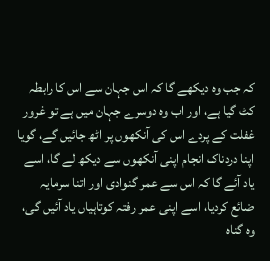کہ جب وہ دیکھے گا کہ اس جہان سے اس کا رابطہ کٹ گیا ہے، اور اب وہ دوسرے جہان میں ہے تو غرور غفلت کے پردے اس کی آنکھوں پر اٹھ جائیں گے، گویا اپنا دردناک انجام اپنی آنکھوں سے دیکھ لے گا، اسے یاد آئے گا کہ اس سے عمر گنوادی اور اتنا سرمایہ ضائع کردیا، اسے اپنی عمر رفتہ کوتاہیاں یاد آئیں گی، وہ گناہ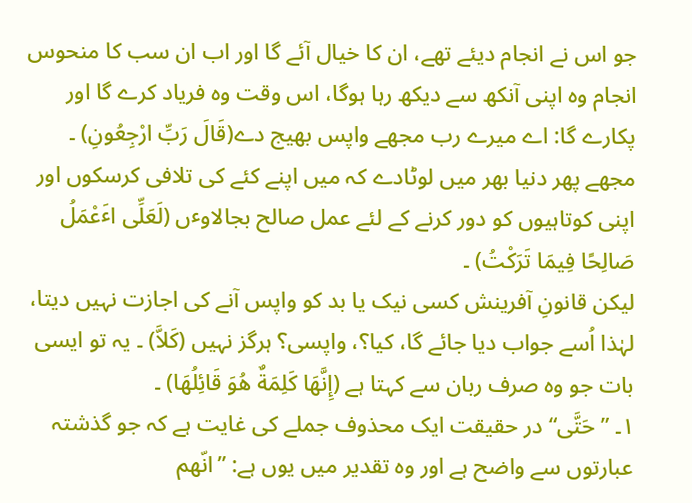جو اس نے انجام دیئے تھے، ان کا خیال آئے گا اور اب ان سب کا منحوس انجام وہ اپنی آنکھ سے دیکھ رہا ہوگا، اس وقت وہ فریاد کرے گا اور پکارے گا: اے میرے رب مجھے واپس بھیج دے(قَالَ رَبِّ ارْجِعُونِ) ۔ مجھے پھر دنیا بھر میں لوٹادے کہ میں اپنے کئے کی تلافی کرسکوں اور اپنی کوتاہیوں کو دور کرنے کے لئے عمل صالح بجالاوٴں (لَعَلِّی اٴَعْمَلُ صَالِحًا فِیمَا تَرَکْتُ) ۔
لیکن قانونِ آفرینش کسی نیک یا بد کو واپس آنے کی اجازت نہیں دیتا، لہٰذا اُسے جواب دیا جائے گا، کیا؟، واپسی؟ ہرگز نہیں (کَلاَّ) ۔ یہ تو ایسی بات جو وہ صرف ربان سے کہتا ہے (إِنَّھَا کَلِمَةٌ ھُوَ قَائِلُھَا) ۔
۱۔ ”حَتَّی“ در حقیقت ایک محذوف جملے کی غایت ہے کہ جو گذشتہ عبارتوں سے واضح ہے اور وہ تقدیر میں یوں ہے: ”انّھم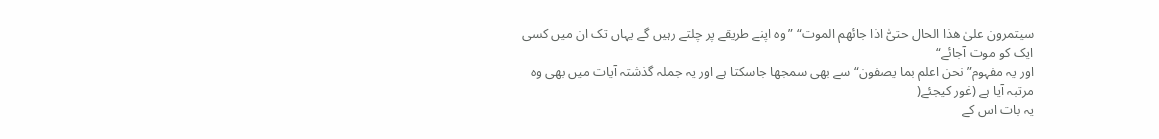سیتمرون علیٰ ھذا الحال حتیّٰ اذا جائھم الموت“ ”وہ اپنے طریقے پر چلتے رہیں گے یہاں تک ان میں کسی ایک کو موت آجائے“
اور یہ مفہوم”نحن اعلم بما یصفون“ سے بھی سمجھا جاسکتا ہے اور یہ جملہ گذشتہ آیات میں بھی وہ مرتبہ آیا ہے (غور کیجئے(
یہ بات اس کے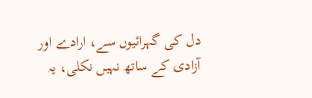دل کی گہرائیوں سے، ارادے اور آزادی کے ساتھ نہیں نکلی، یہ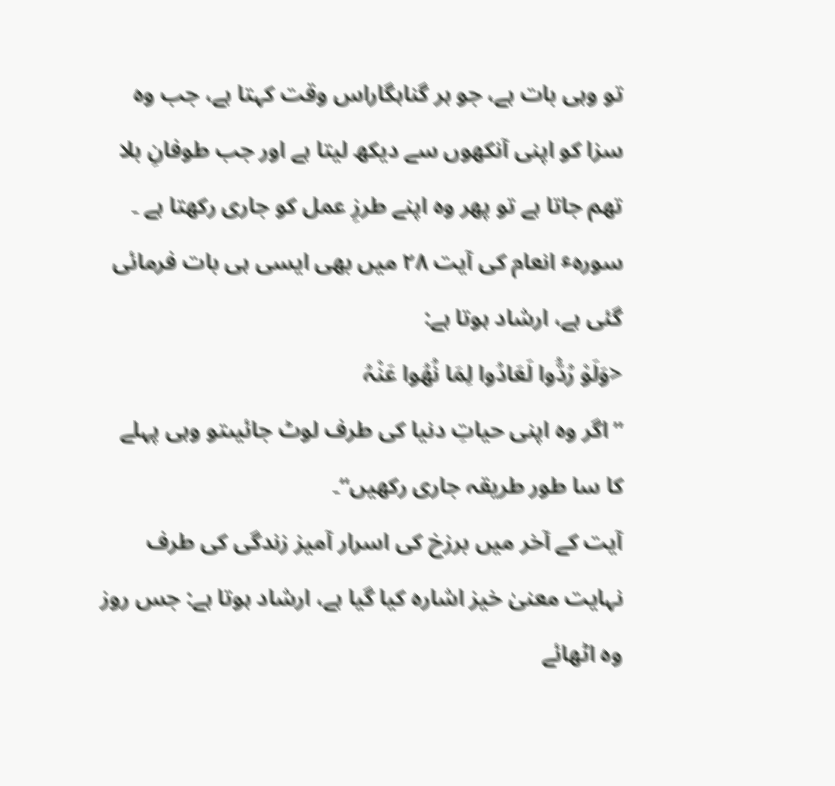تو وہی بات ہے، جو ہر گناہگاراس وقت کہتا ہے، جب وہ سزا کو اپنی آنکھوں سے دیکھ لیتا ہے اور جب طوفانِ بلا تھم جاتا ہے تو پھر وہ اپنے طرزِ عمل کو جاری رکھتا ہے ۔
سورہٴ انعام کی آیت ۲۸ میں بھی ایسی ہی بات فرمائی گئی ہے، ارشاد ہوتا ہے:
<وَلَوْ رُدُّوا لَعَادُوا لِمَا نُھُوا عَنْہُ
”اگر وہ اپنی حیاتِ دنیا کی طرف لوٹ جائیںتو وہی پہلے کا سا طور طریقہ جاری رکھیں“۔
آیت کے آخر میں برزخ کی اسرار آمیز زندگی کی طرف نہایت معنیٰ خیز اشارہ کیا گیا ہے، ارشاد ہوتا ہے: جس روز وہ اٹھائے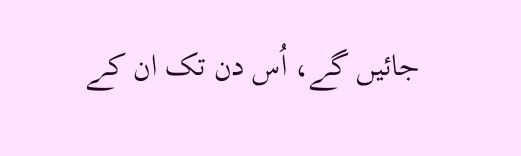جائیں گے، اُس دن تک ان کے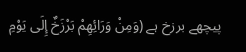پیچھے برزخ ہے (وَمِنْ وَرَائِھِمْ بَرْزَخٌ إِلَی یَوْمِ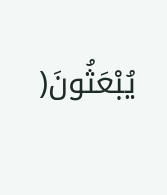یُبْعَثُونَ(